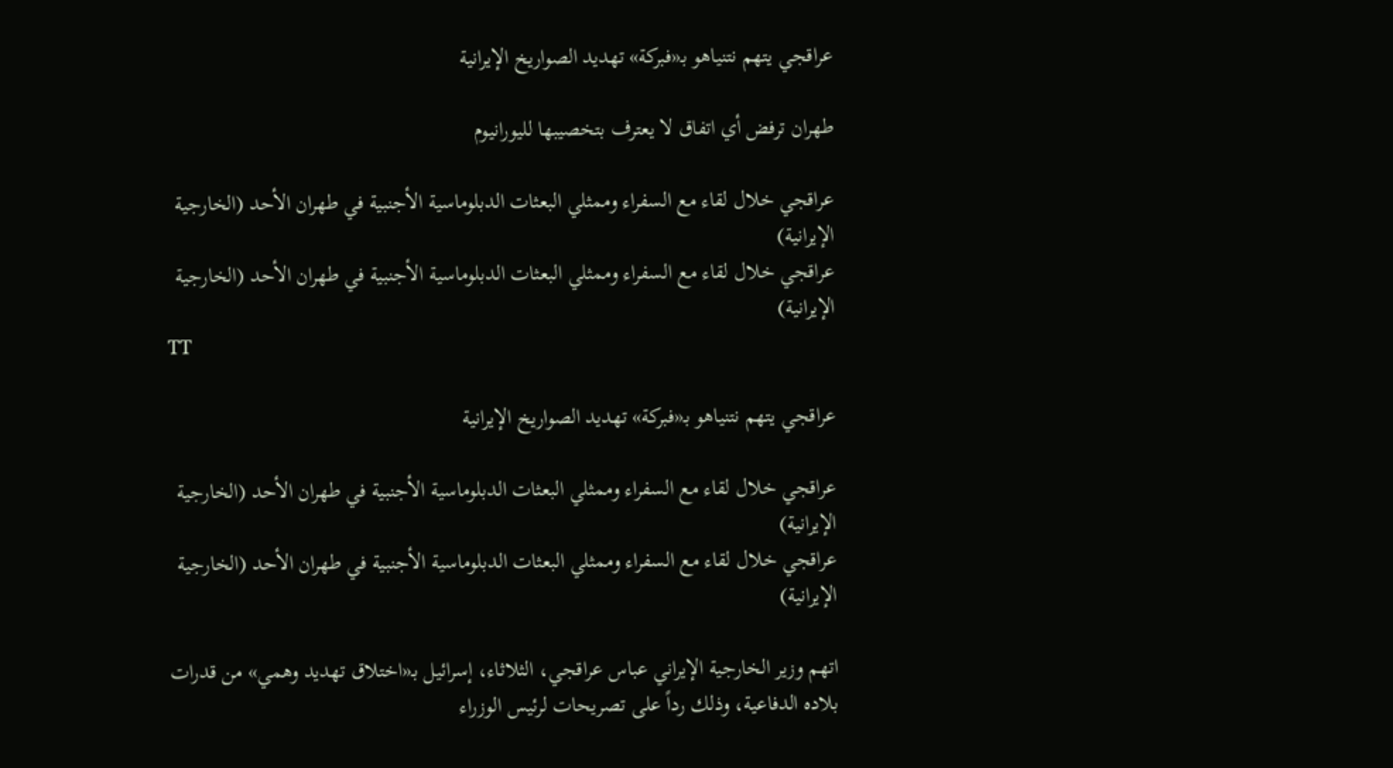عراقجي يتهم نتنياهو بـ«فبركة» تهديد الصواريخ الإيرانية

طهران ترفض أي اتفاق لا يعترف بتخصيبها لليورانيوم

عراقجي خلال لقاء مع السفراء وممثلي البعثات الدبلوماسية الأجنبية في طهران الأحد (الخارجية الإيرانية)
عراقجي خلال لقاء مع السفراء وممثلي البعثات الدبلوماسية الأجنبية في طهران الأحد (الخارجية الإيرانية)
TT

عراقجي يتهم نتنياهو بـ«فبركة» تهديد الصواريخ الإيرانية

عراقجي خلال لقاء مع السفراء وممثلي البعثات الدبلوماسية الأجنبية في طهران الأحد (الخارجية الإيرانية)
عراقجي خلال لقاء مع السفراء وممثلي البعثات الدبلوماسية الأجنبية في طهران الأحد (الخارجية الإيرانية)

اتهم وزير الخارجية الإيراني عباس عراقجي، الثلاثاء، إسرائيل بـ«اختلاق تهديد وهمي» من قدرات بلاده الدفاعية، وذلك رداً على تصريحات لرئيس الوزراء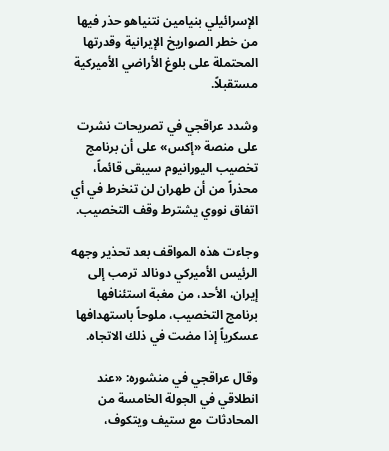الإسرائيلي بنيامين نتنياهو حذر فيها من خطر الصواريخ الإيرانية وقدرتها المحتملة على بلوغ الأراضي الأميركية مستقبلاً.

وشدد عراقجي في تصريحات نشرت على منصة «إكس» على أن برنامج تخصيب اليورانيوم سيبقى قائماً، محذراً من أن طهران لن تنخرط في أي اتفاق نووي يشترط وقف التخصيب.

وجاءت هذه المواقف بعد تحذير وجهه الرئيس الأميركي دونالد ترمب إلى إيران، الأحد، من مغبة استئنافها برنامج التخصيب، ملوحاً باستهدافها عسكرياً إذا مضت في ذلك الاتجاه.

وقال عراقجي في منشوره: «عند انطلاقي في الجولة الخامسة من المحادثات مع ستيف ويتكوف،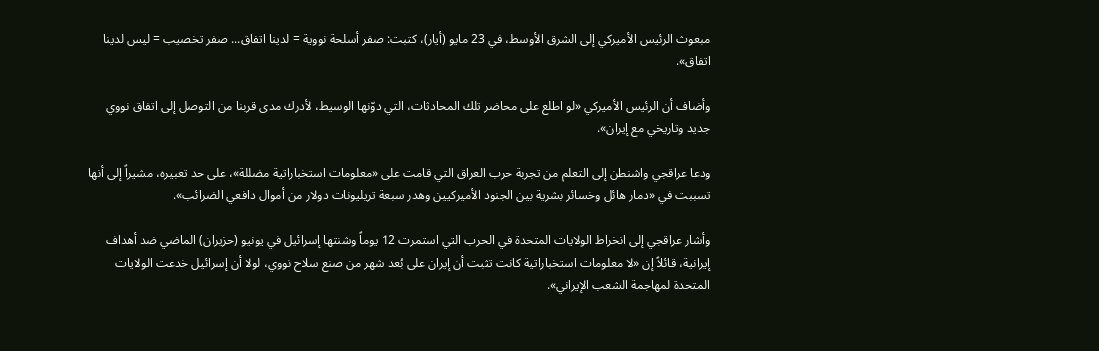مبعوث الرئيس الأميركي إلى الشرق الأوسط، في 23 مايو (أيار)، كتبت: صفر أسلحة نووية = لدينا اتفاق... صفر تخصيب = ليس لدينا اتفاق».

وأضاف أن الرئيس الأميركي «لو اطلع على محاضر تلك المحادثات، التي دوّنها الوسيط، لأدرك مدى قربنا من التوصل إلى اتفاق نووي جديد وتاريخي مع إيران».

ودعا عراقجي واشنطن إلى التعلم من تجربة حرب العراق التي قامت على «معلومات استخباراتية مضللة»، على حد تعبيره، مشيراً إلى أنها تسببت في «دمار هائل وخسائر بشرية بين الجنود الأميركيين وهدر سبعة تريليونات دولار من أموال دافعي الضرائب».

وأشار عراقجي إلى انخراط الولايات المتحدة في الحرب التي استمرت 12 يوماً وشنتها إسرائيل في يونيو (حزيران) الماضي ضد أهداف إيرانية، قائلاً إن «لا معلومات استخباراتية كانت تثبت أن إيران على بُعد شهر من صنع سلاح نووي، لولا أن إسرائيل خدعت الولايات المتحدة لمهاجمة الشعب الإيراني».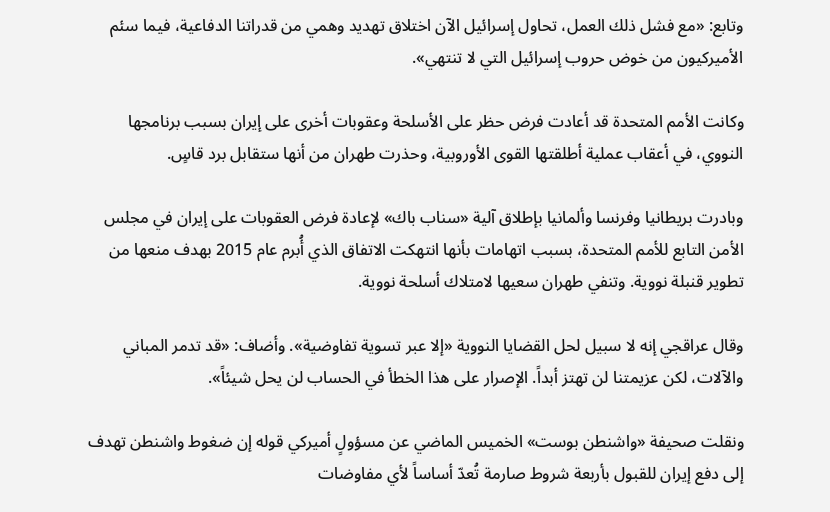وتابع: «مع فشل ذلك العمل، تحاول إسرائيل الآن اختلاق تهديد وهمي من قدراتنا الدفاعية، فيما سئم الأميركيون من خوض حروب إسرائيل التي لا تنتهي».

وكانت الأمم المتحدة قد أعادت فرض حظر على الأسلحة وعقوبات أخرى على إيران بسبب برنامجها النووي، في أعقاب عملية أطلقتها القوى الأوروبية، وحذرت طهران من أنها ستقابل برد قاسٍ.

وبادرت بريطانيا وفرنسا وألمانيا بإطلاق آلية «سناب باك» لإعادة فرض العقوبات على إيران في مجلس الأمن التابع للأمم المتحدة، بسبب اتهامات بأنها انتهكت الاتفاق الذي أُبرم عام 2015 بهدف منعها من تطوير قنبلة نووية. وتنفي طهران سعيها لامتلاك أسلحة نووية.

وقال عراقجي إنه لا سبيل لحل القضايا النووية «إلا عبر تسوية تفاوضية». وأضاف: «قد تدمر المباني والآلات، لكن عزيمتنا لن تهتز أبداً. الإصرار على هذا الخطأ في الحساب لن يحل شيئاً».

ونقلت صحيفة «واشنطن بوست» الخميس الماضي عن مسؤولٍ أميركي قوله إن ضغوط واشنطن تهدف إلى دفع إيران للقبول بأربعة شروط صارمة تُعدّ أساساً لأي مفاوضات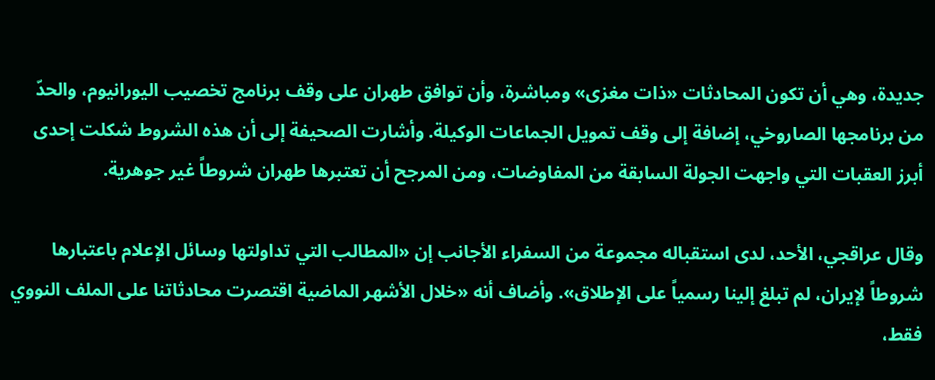جديدة، وهي أن تكون المحادثات «ذات مغزى» ومباشرة، وأن توافق طهران على وقف برنامج تخصيب اليورانيوم، والحدّ من برنامجها الصاروخي، إضافة إلى وقف تمويل الجماعات الوكيلة. وأشارت الصحيفة إلى أن هذه الشروط شكلت إحدى أبرز العقبات التي واجهت الجولة السابقة من المفاوضات، ومن المرجح أن تعتبرها طهران شروطاً غير جوهرية.

وقال عراقجي، الأحد، لدى استقباله مجموعة من السفراء الأجانب إن «المطالب التي تداولتها وسائل الإعلام باعتبارها شروطاً لإيران، لم تبلغ إلينا رسمياً على الإطلاق». وأضاف أنه «خلال الأشهر الماضية اقتصرت محادثاتنا على الملف النووي فقط،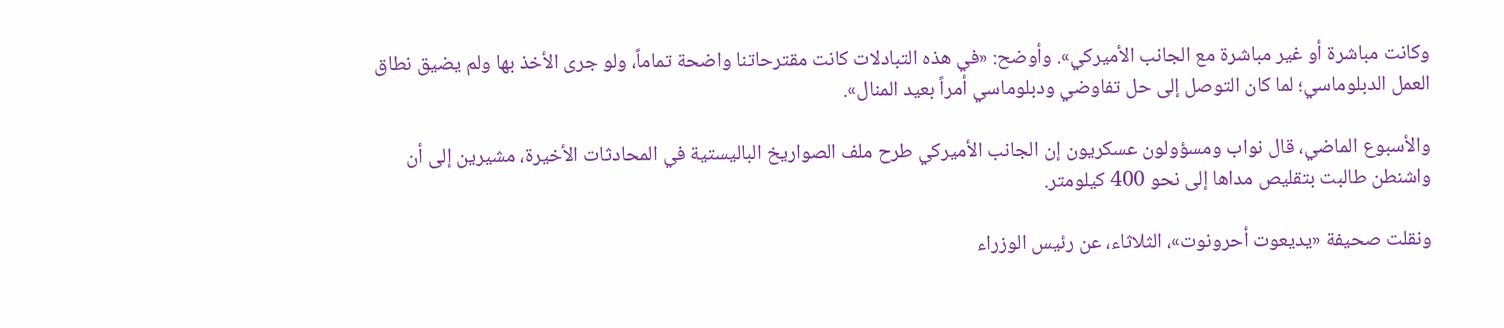وكانت مباشرة أو غير مباشرة مع الجانب الأميركي». وأوضح: «في هذه التبادلات كانت مقترحاتنا واضحة تماماً، ولو جرى الأخذ بها ولم يضيق نطاق العمل الدبلوماسي؛ لما كان التوصل إلى حل تفاوضي ودبلوماسي أمراً بعيد المنال».

والأسبوع الماضي، قال نواب ومسؤولون عسكريون إن الجانب الأميركي طرح ملف الصواريخ الباليستية في المحادثات الأخيرة، مشيرين إلى أن واشنطن طالبت بتقليص مداها إلى نحو 400 كيلومتر.

ونقلت صحيفة «يديعوت أحرونوت»، الثلاثاء، عن رئيس الوزراء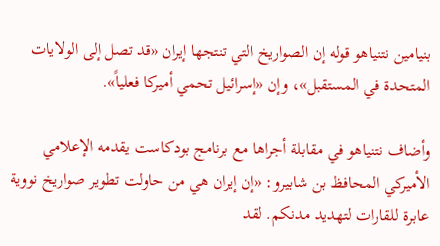بنيامين نتنياهو قوله إن الصواريخ التي تنتجها إيران «قد تصل إلى الولايات المتحدة في المستقبل»، وإن «إسرائيل تحمي أميركا فعلياً».

وأضاف نتنياهو في مقابلة أجراها مع برنامج بودكاست يقدمه الإعلامي الأميركي المحافظ بن شابيرو: «إن إيران هي من حاولت تطوير صواريخ نووية عابرة للقارات لتهديد مدنكم. لقد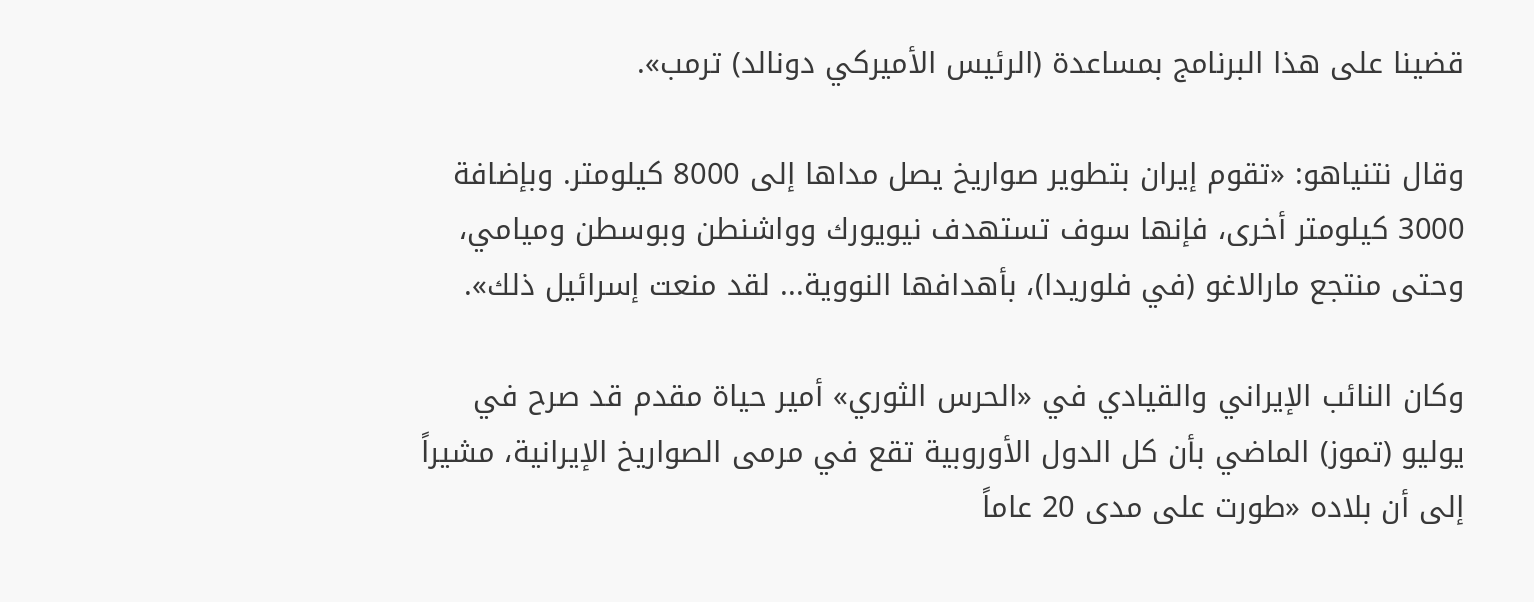قضينا على هذا البرنامج بمساعدة (الرئيس الأميركي دونالد) ترمب».

وقال نتنياهو: «تقوم إيران بتطوير صواريخ يصل مداها إلى 8000 كيلومتر. وبإضافة 3000 كيلومتر أخرى، فإنها سوف تستهدف نيويورك وواشنطن وبوسطن وميامي، وحتى منتجع مارالاغو (في فلوريدا)، بأهدافها النووية... لقد منعت إسرائيل ذلك».

وكان النائب الإيراني والقيادي في «الحرس الثوري» أمير حياة مقدم قد صرح في يوليو (تموز) الماضي بأن كل الدول الأوروبية تقع في مرمى الصواريخ الإيرانية، مشيراً إلى أن بلاده «طورت على مدى 20 عاماً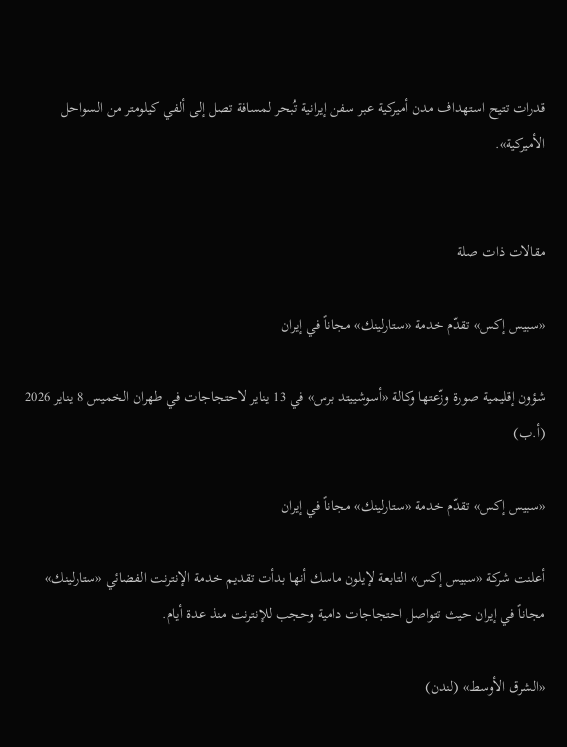قدرات تتيح استهداف مدن أميركية عبر سفن إيرانية تُبحر لمسافة تصل إلى ألفي كيلومتر من السواحل الأميركية».


مقالات ذات صلة

«سبيس إكس» تقدّم خدمة «ستارلينك» مجاناً في إيران

شؤون إقليمية صورة وزّعتها وكالة «أسوشييتد برس» في 13 يناير لاحتجاجات في طهران الخميس 8 يناير 2026 (أ.ب)

«سبيس إكس» تقدّم خدمة «ستارلينك» مجاناً في إيران

أعلنت شركة «سبيس إكس» التابعة لإيلون ماسك أنها بدأت تقديم خدمة الإنترنت الفضائي «ستارلينك» مجاناً في إيران حيث تتواصل احتجاجات دامية وحجب للإنترنت منذ عدة أيام.

«الشرق الأوسط» (لندن)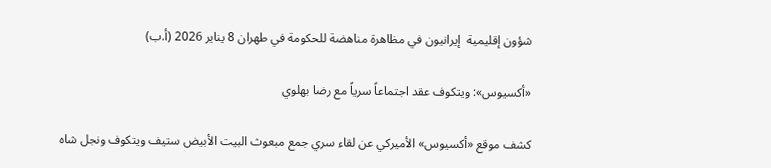شؤون إقليمية  إيرانيون في مظاهرة مناهضة للحكومة في طهران 8 يناير 2026 (أ.ب)

«أكسيوس»: ويتكوف عقد اجتماعاً سرياً مع رضا بهلوي

كشف موقع «أكسيوس» الأميركي عن لقاء سري جمع مبعوث البيت الأبيض ستيف ويتكوف ونجل شاه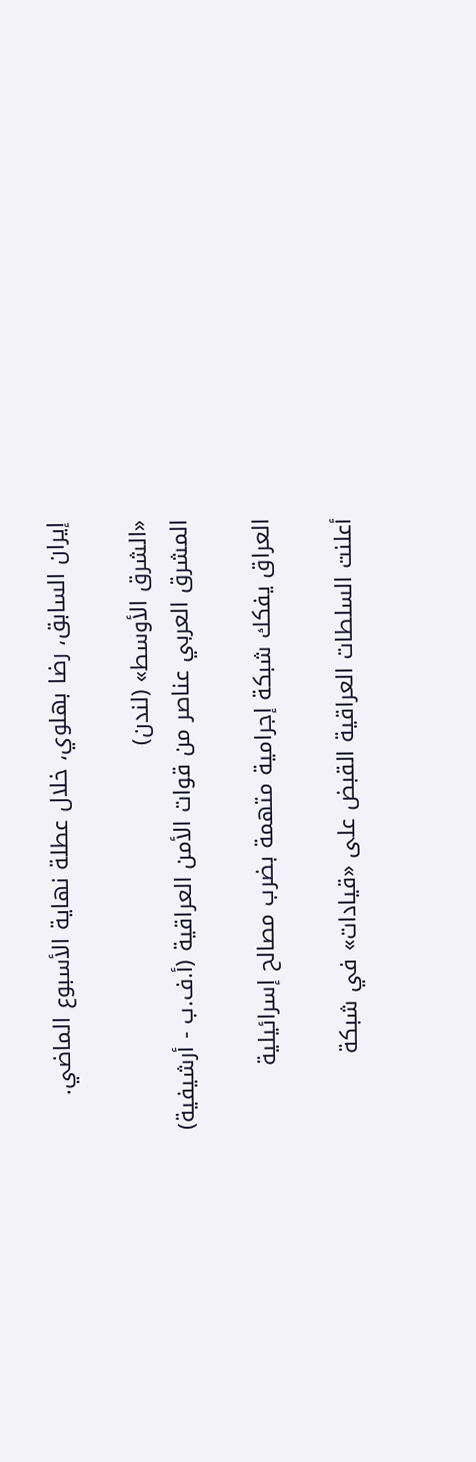إيران السابق، رضا بهلوي، خلال عطلة نهاية الأسبوع الماضي.

«الشرق الأوسط» (لندن)
المشرق العربي عناصر من قوات الأمن العراقية (أ.ف.ب - أرشيفية)

العراق يفكك شبكة إجرامية متهمة بضرب مصالح إسرائيلية

أعلنت السلطات العراقية القبض على «قيادات» في شبكة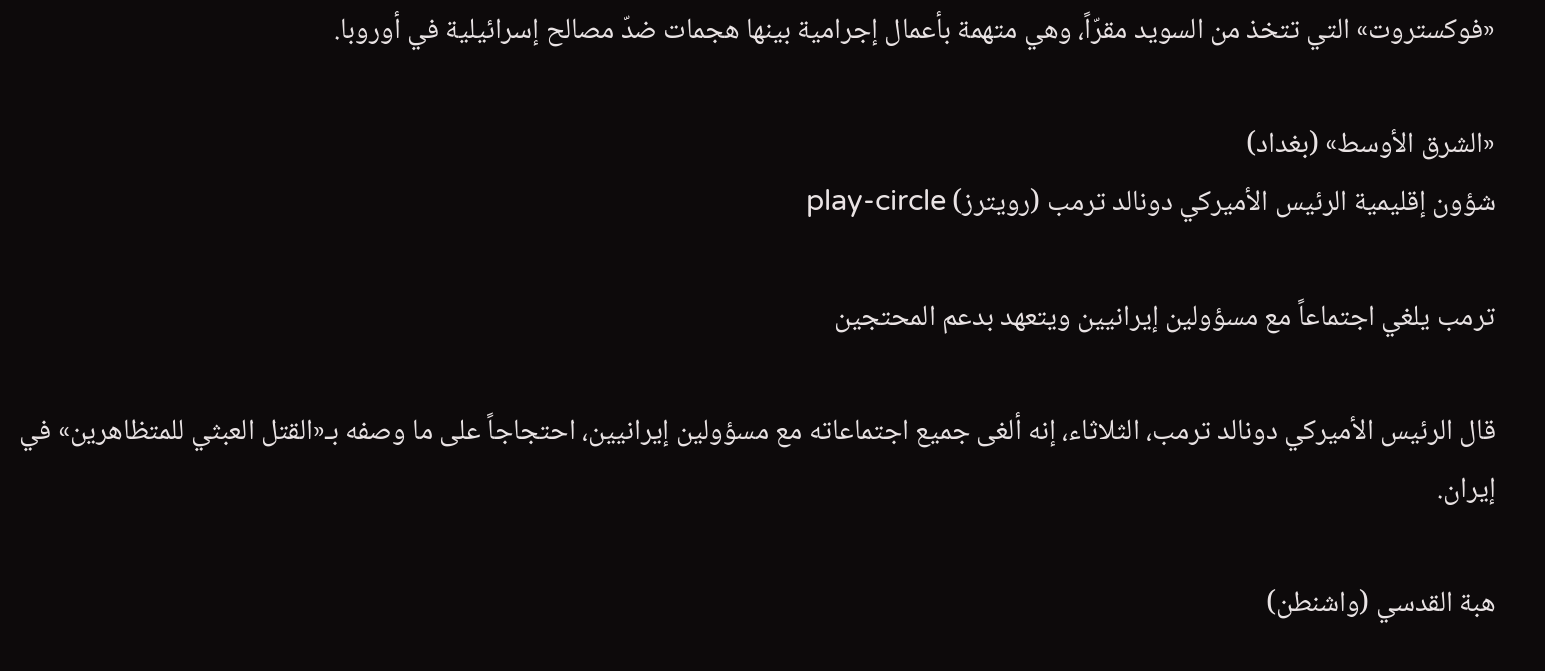«فوكستروت» التي تتخذ من السويد مقرّاً، وهي متهمة بأعمال إجرامية بينها هجمات ضدّ مصالح إسرائيلية في أوروبا.

«الشرق الأوسط» (بغداد)
شؤون إقليمية الرئيس الأميركي دونالد ترمب (رويترز) play-circle

ترمب يلغي اجتماعاً مع مسؤولين إيرانيين ويتعهد بدعم المحتجين

قال الرئيس الأميركي دونالد ترمب، الثلاثاء، إنه ألغى جميع اجتماعاته مع مسؤولين إيرانيين، احتجاجاً على ما وصفه بـ«القتل العبثي للمتظاهرين» في إيران.

هبة القدسي (واشنطن)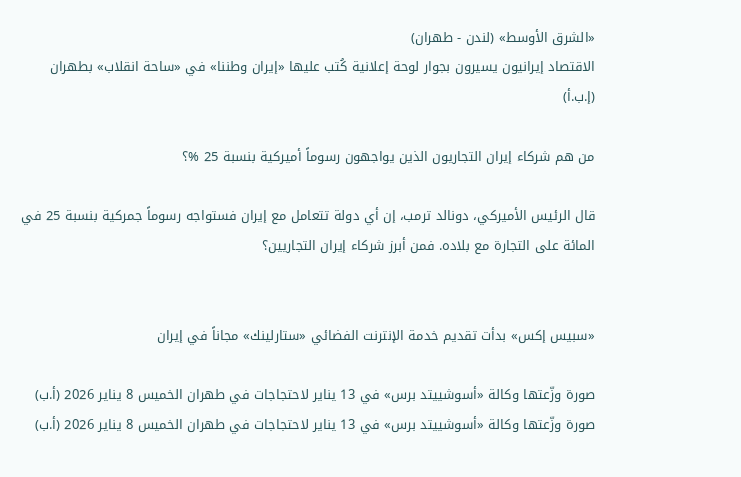«الشرق الأوسط» (لندن - طهران)
الاقتصاد إيرانيون يسيرون بجوار لوحة إعلانية كُتب عليها «إيران وطننا» في «ساحة انقلاب» بطهران (إ.ب.أ)

من هم شركاء إيران التجاريون الذين يواجهون رسوماً أميركية بنسبة 25 %؟

قال الرئيس الأميركي، دونالد ترمب، إن أي دولة تتعامل مع إيران فستواجه رسوماً جمركية بنسبة 25 في المائة على التجارة مع بلاده. فمن أبرز شركاء إيران التجاريين؟


«سبيس إكس» بدأت تقديم خدمة الإنترنت الفضائي «ستارلينك» مجاناً في إيران

صورة وزّعتها وكالة «أسوشييتد برس» في 13 يناير لاحتجاجات في طهران الخميس 8 يناير 2026 (أ.ب)
صورة وزّعتها وكالة «أسوشييتد برس» في 13 يناير لاحتجاجات في طهران الخميس 8 يناير 2026 (أ.ب)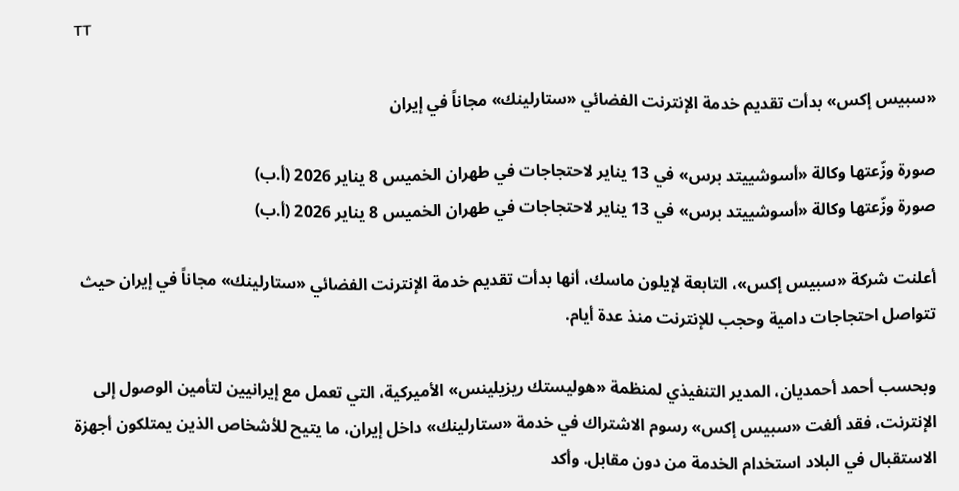TT

«سبيس إكس» بدأت تقديم خدمة الإنترنت الفضائي «ستارلينك» مجاناً في إيران

صورة وزّعتها وكالة «أسوشييتد برس» في 13 يناير لاحتجاجات في طهران الخميس 8 يناير 2026 (أ.ب)
صورة وزّعتها وكالة «أسوشييتد برس» في 13 يناير لاحتجاجات في طهران الخميس 8 يناير 2026 (أ.ب)

أعلنت شركة «سبيس إكس»، التابعة لإيلون ماسك، أنها بدأت تقديم خدمة الإنترنت الفضائي «ستارلينك» مجاناً في إيران حيث تتواصل احتجاجات دامية وحجب للإنترنت منذ عدة أيام.

وبحسب أحمد أحمديان، المدير التنفيذي لمنظمة «هوليستك ريزيلينس» الأميركية، التي تعمل مع إيرانيين لتأمين الوصول إلى الإنترنت، فقد ألغت «سبيس إكس» رسوم الاشتراك في خدمة «ستارلينك» داخل إيران، ما يتيح للأشخاص الذين يمتلكون أجهزة الاستقبال في البلاد استخدام الخدمة من دون مقابل. وأكد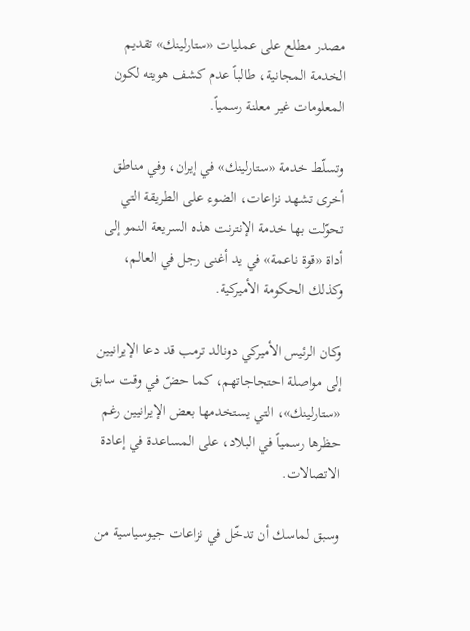مصدر مطلع على عمليات «ستارلينك» تقديم الخدمة المجانية، طالباً عدم كشف هويته لكون المعلومات غير معلنة رسمياً.

وتسلّط خدمة «ستارلينك» في إيران، وفي مناطق أخرى تشهد نزاعات، الضوء على الطريقة التي تحوّلت بها خدمة الإنترنت هذه السريعة النمو إلى أداة «قوة ناعمة» في يد أغنى رجل في العالم، وكذلك الحكومة الأميركية.

وكان الرئيس الأميركي دونالد ترمب قد دعا الإيرانيين إلى مواصلة احتجاجاتهم، كما حضّ في وقت سابق «ستارلينك»، التي يستخدمها بعض الإيرانيين رغم حظرها رسمياً في البلاد، على المساعدة في إعادة الاتصالات.

وسبق لماسك أن تدخّل في نزاعات جيوسياسية من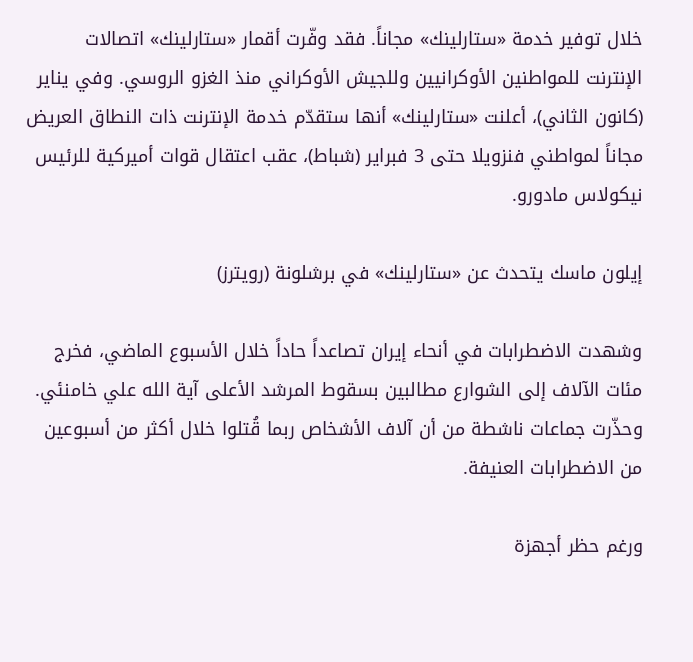خلال توفير خدمة «ستارلينك» مجاناً. فقد وفّرت أقمار «ستارلينك» اتصالات الإنترنت للمواطنين الأوكرانيين وللجيش الأوكراني منذ الغزو الروسي. وفي يناير (كانون الثاني)، أعلنت «ستارلينك» أنها ستقدّم خدمة الإنترنت ذات النطاق العريض مجاناً لمواطني فنزويلا حتى 3 فبراير (شباط)، عقب اعتقال قوات أميركية للرئيس نيكولاس مادورو.

إيلون ماسك يتحدث عن «ستارلينك» في برشلونة (رويترز)

وشهدت الاضطرابات في أنحاء إيران تصاعداً حاداً خلال الأسبوع الماضي، فخرج مئات الآلاف إلى الشوارع مطالبين بسقوط المرشد الأعلى آية الله علي خامنئي. وحذّرت جماعات ناشطة من أن آلاف الأشخاص ربما قُتلوا خلال أكثر من أسبوعين من الاضطرابات العنيفة.

ورغم حظر أجهزة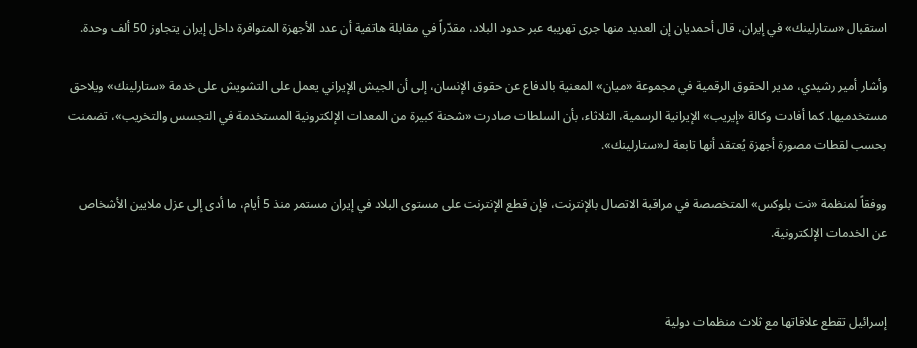استقبال «ستارلينك» في إيران، قال أحمديان إن العديد منها جرى تهريبه عبر حدود البلاد، مقدّراً في مقابلة هاتفية أن عدد الأجهزة المتوافرة داخل إيران يتجاوز 50 ألف وحدة.

وأشار أمير رشيدي، مدير الحقوق الرقمية في مجموعة «ميان» المعنية بالدفاع عن حقوق الإنسان، إلى أن الجيش الإيراني يعمل على التشويش على خدمة «ستارلينك» ويلاحق مستخدميها. كما أفادت وكالة «إيريب» الإيرانية الرسمية، الثلاثاء، بأن السلطات صادرت «شحنة كبيرة من المعدات الإلكترونية المستخدمة في التجسس والتخريب»، تضمنت بحسب لقطات مصورة أجهزة يُعتقد أنها تابعة لـ«ستارلينك».

ووفقاً لمنظمة «نت بلوكس» المتخصصة في مراقبة الاتصال بالإنترنت، فإن قطع الإنترنت على مستوى البلاد في إيران مستمر منذ 5 أيام، ما أدى إلى عزل ملايين الأشخاص عن الخدمات الإلكترونية.


إسرائيل تقطع علاقاتها مع ثلاث منظمات دولية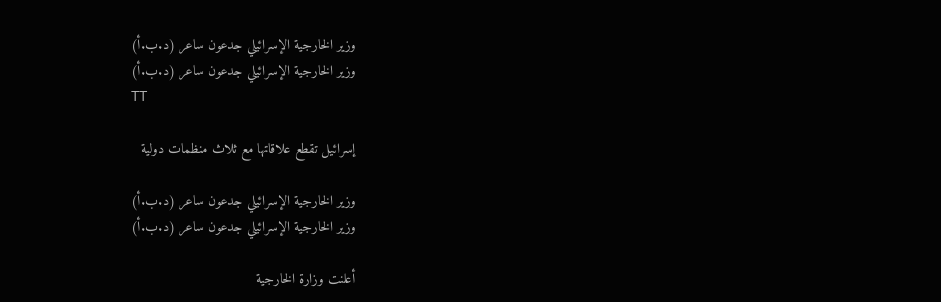وزير الخارجية الإسرائيلي جدعون ساعر (د.ب.أ)
وزير الخارجية الإسرائيلي جدعون ساعر (د.ب.أ)
TT

إسرائيل تقطع علاقاتها مع ثلاث منظمات دولية

وزير الخارجية الإسرائيلي جدعون ساعر (د.ب.أ)
وزير الخارجية الإسرائيلي جدعون ساعر (د.ب.أ)

أعلنت وزارة الخارجية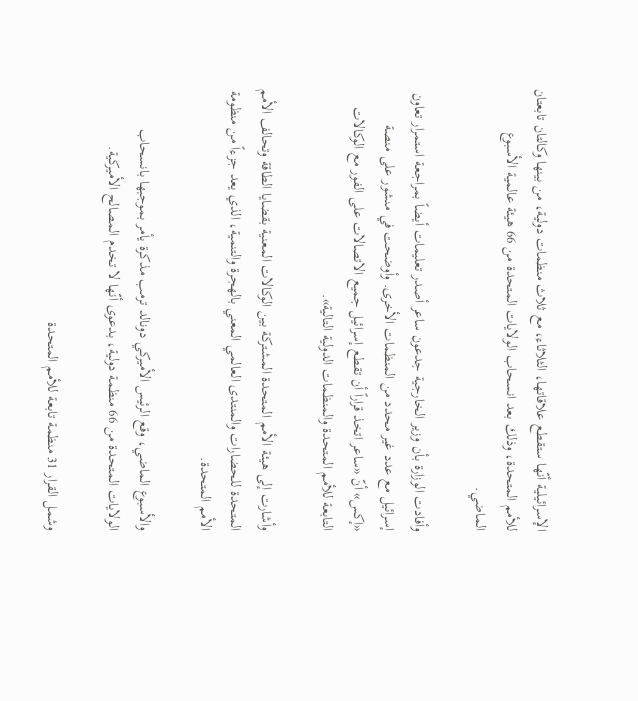الإسرائيلية أنّها ستقطع علاقاتها، الثلاثاء، مع ثلاث منظمات دولية، من بينها وكالتان تابعتان للأمم المتحدة، وذلك بعد انسحاب الولايات المتحدة من 66 هيئة عالمية الأسبوع الماضي.

وأفادت الوزارة بأن وزير الخارجية جدعون ساعر أصدر تعليمات أيضاً بمراجعة استمرار تعاون إسرائيل مع عدد غير محدد من المنظمات الأخرى. وأوضحت في منشور على منصة «إكس» أنّ «ساعر اتخذ قراراً أن تقطع إسرائيل جميع الاتصالات على الفور مع الوكالات التابعة للأمم المتحدة والمنظمات الدولية التالية».

وأشارت إلى هيئة الأمم المتحدة المشتركة بين الوكالات المعنية بقضايا الطاقة وتحالف الأمم المتحدة للحضارات والمنتدى العالمي المعني بالهجرة والتنمية، الذي يعد جزءاً من منظومة الأمم المتحدة.

والأسبوع الماضي، وقع الرئيس الأميركي دونالد ترمب مذكرة يأمر بموجبها بانسحاب الولايات المتحدة من 66 منظمة دولية، بدعوى أنّها لا تخدم المصالح الأميركية.

وشمل القرار 31 منظمة تابعة للأمم المتحدة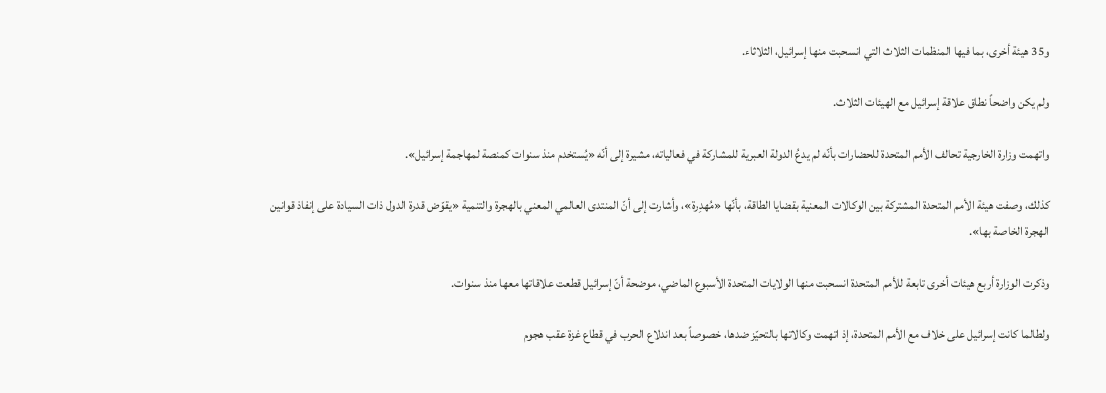و35 هيئة أخرى، بما فيها المنظمات الثلاث التي انسحبت منها إسرائيل، الثلاثاء.

ولم يكن واضحاً نطاق علاقة إسرائيل مع الهيئات الثلاث.

واتهمت وزارة الخارجية تحالف الأمم المتحدة للحضارات بأنّه لم يدعُ الدولة العبرية للمشاركة في فعالياته، مشيرة إلى أنّه «يُستخدم منذ سنوات كمنصة لمهاجمة إسرائيل».

كذلك، وصفت هيئة الأمم المتحدة المشتركة بين الوكالات المعنية بقضايا الطاقة، بأنّها «مُهدِرة»، وأشارت إلى أنّ المنتدى العالمي المعني بالهجرة والتنمية «يقوّض قدرة الدول ذات السيادة على إنفاذ قوانين الهجرة الخاصة بها».

وذكرت الوزارة أربع هيئات أخرى تابعة للأمم المتحدة انسحبت منها الولايات المتحدة الأسبوع الماضي، موضحة أنّ إسرائيل قطعت علاقاتها معها منذ سنوات.

ولطالما كانت إسرائيل على خلاف مع الأمم المتحدة، إذ اتهمت وكالاتها بالتحيّز ضدها، خصوصاً بعد اندلاع الحرب في قطاع غزة عقب هجوم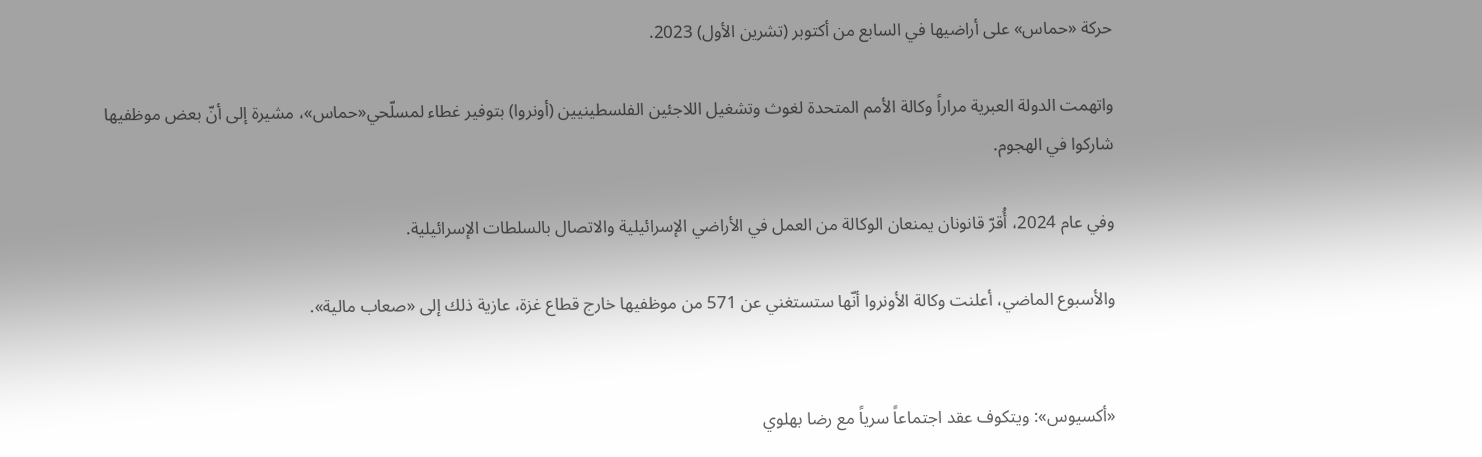حركة «حماس» على أراضيها في السابع من أكتوبر (تشرين الأول) 2023.

واتهمت الدولة العبرية مراراً وكالة الأمم المتحدة لغوث وتشغيل اللاجئين الفلسطينيين (أونروا) بتوفير غطاء لمسلّحي«حماس»، مشيرة إلى أنّ بعض موظفيها شاركوا في الهجوم.

وفي عام 2024، أُقرّ قانونان يمنعان الوكالة من العمل في الأراضي الإسرائيلية والاتصال بالسلطات الإسرائيلية.

والأسبوع الماضي، أعلنت وكالة الأونروا أنّها ستستغني عن 571 من موظفيها خارج قطاع غزة، عازية ذلك إلى «صعاب مالية».


«أكسيوس»: ويتكوف عقد اجتماعاً سرياً مع رضا بهلوي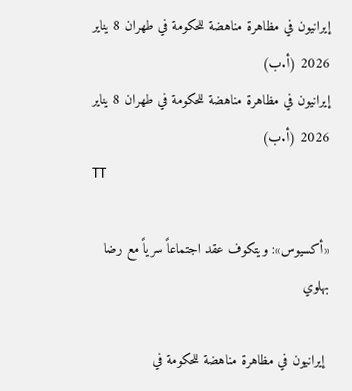إيرانيون في مظاهرة مناهضة للحكومة في طهران 8 يناير 2026 (أ.ب)
إيرانيون في مظاهرة مناهضة للحكومة في طهران 8 يناير 2026 (أ.ب)
TT

«أكسيوس»: ويتكوف عقد اجتماعاً سرياً مع رضا بهلوي

 إيرانيون في مظاهرة مناهضة للحكومة في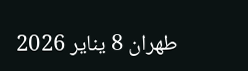طهران 8 يناير 2026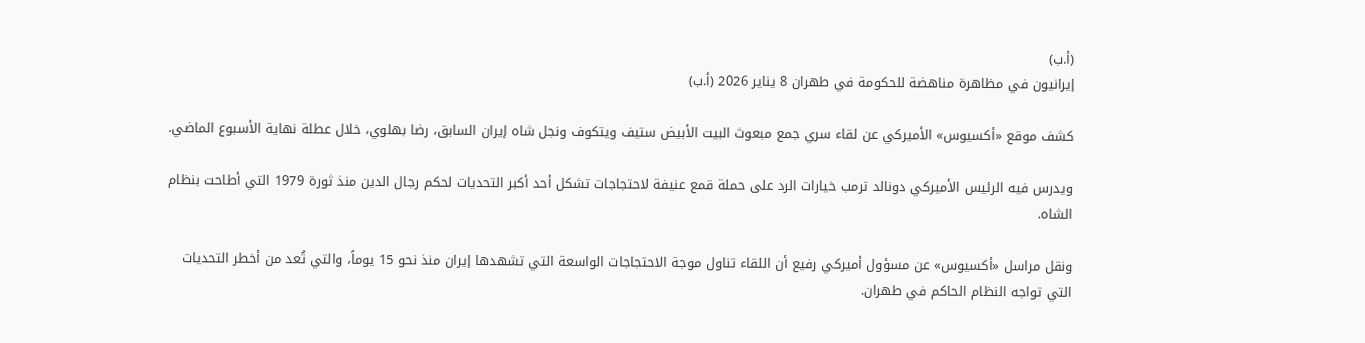(أ.ب)
إيرانيون في مظاهرة مناهضة للحكومة في طهران 8 يناير 2026 (أ.ب)

كشف موقع «أكسيوس» الأميركي عن لقاء سري جمع مبعوث البيت الأبيض ستيف ويتكوف ونجل شاه إيران السابق، رضا بهلوي، خلال عطلة نهاية الأسبوع الماضي.

ويدرس فيه الرئيس الأميركي دونالد ترمب خيارات الرد على حملة قمع عنيفة لاحتجاجات تشكل أحد أكبر التحديات لحكم رجال الدين منذ ثورة 1979 التي أطاحت بنظام الشاه.

ونقل مراسل «أكسيوس» عن مسؤول أميركي رفيع أن اللقاء تناول موجة الاحتجاجات الواسعة التي تشهدها إيران منذ نحو 15 يوماً، والتي تُعد من أخطر التحديات التي تواجه النظام الحاكم في طهران.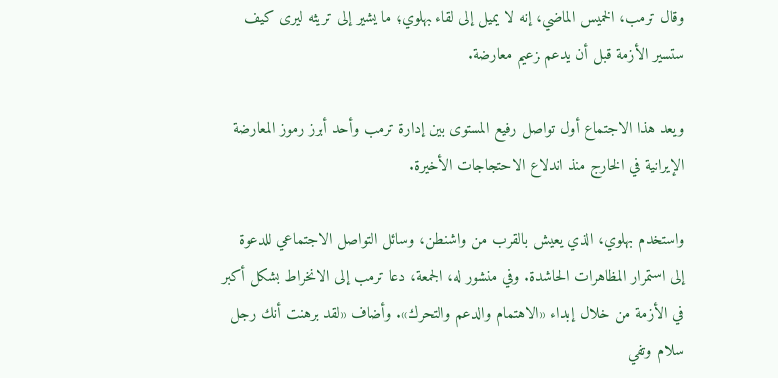وقال ترمب، الخميس الماضي، إنه لا يميل إلى لقاء ‍بهلوي؛ ما يشير إلى تريثه ليرى كيف ستسير الأزمة قبل أن يدعم ‍زعيم معارضة.

ويعد هذا الاجتماع أول تواصل رفيع المستوى بين إدارة ترمب وأحد أبرز رموز المعارضة الإيرانية في الخارج منذ اندلاع الاحتجاجات الأخيرة.

واستخدم بهلوي، الذي يعيش بالقرب من واشنطن، وسائل التواصل الاجتماعي للدعوة إلى استمرار المظاهرات الحاشدة. وفي منشور له، الجمعة، دعا ترمب إلى الانخراط بشكل أكبر في الأزمة من خلال إبداء «الاهتمام والدعم والتحرك». وأضاف «لقد برهنت أنك رجل سلام وتفي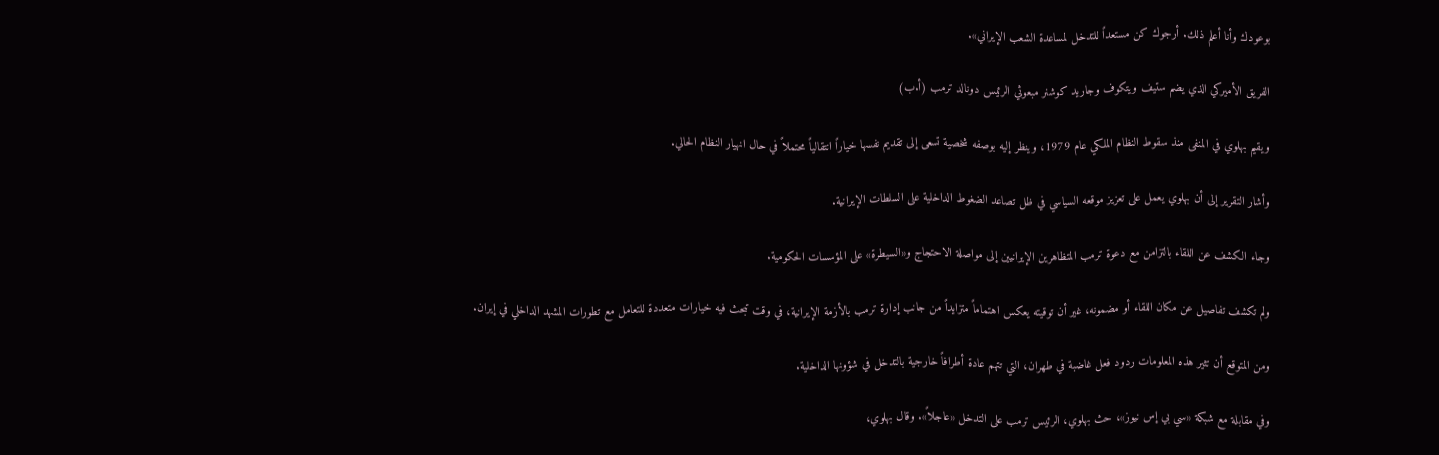بوعودك وأنا أعلم ذلك. أرجوك كن مستعداً للتدخل لمساعدة الشعب الإيراني».

الفريق الأميركي الذي يضم ستيف ويتكوف وجاريد كوشنر مبعوثي الرئيس دونالد ترمب (أ.ب)

ويقيم بهلوي في المنفى منذ سقوط النظام الملكي عام 1979، وينظر إليه بوصفه شخصية تسعى إلى تقديم نفسها خياراً انتقالياً محتملاً في حال انهيار النظام الحالي.

وأشار التقرير إلى أن بهلوي يعمل على تعزيز موقعه السياسي في ظل تصاعد الضغوط الداخلية على السلطات الإيرانية.

وجاء الكشف عن اللقاء بالتزامن مع دعوة ترمب المتظاهرين الإيرانيين إلى مواصلة الاحتجاج و«السيطرة» على المؤسسات الحكومية.

ولم تكشف تفاصيل عن مكان اللقاء أو مضمونه، غير أن توقيته يعكس اهتماماً متزايداً من جانب إدارة ترمب بالأزمة الإيرانية، في وقت تبحث فيه خيارات متعددة للتعامل مع تطورات المشهد الداخلي في إيران.

ومن المتوقع أن تثير هذه المعلومات ردود فعل غاضبة في طهران، التي تتهم عادة أطرافاً خارجية بالتدخل في شؤونها الداخلية.

وفي مقابلة مع شبكة «سي بي إس نيوز»، حث بهلوي، الرئيس ترمب على التدخل «عاجلاً». وقال بهلوي،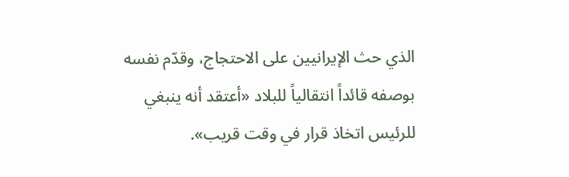الذي حث الإيرانيين على الاحتجاج، وقدّم نفسه بوصفه قائداً انتقالياً للبلاد «أعتقد أنه ينبغي للرئيس اتخاذ قرار في وقت قريب».